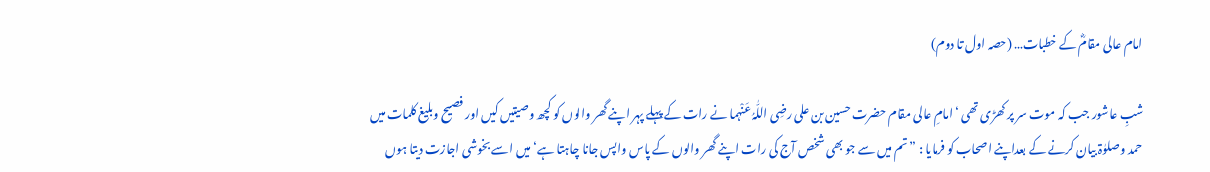امام عالی مقامؓ کے خطبات… (حصہ اول تا دوم)

شبِ عاشور جب کہ موت سر پر کھڑی تھی ‘امامِ عالی مقام حضرت حسین بن علی رضِی اللّٰہُ عَنْہما نے رات کے پہلے پہر اپنے گھر والوں کو کچھ وصیتیں کیں اور فصیح وبلیغ کلمات میں حمد وصلوٰۃ بیان کرنے کے بعداپنے اصحاب کو فرمایا : ”تم میں سے جو بھی شخص آج کی رات اپنے گھر والوں کے پاس واپس جانا چاہتا ہے‘ میں اسے بخوشی اجازت دیتا ہوں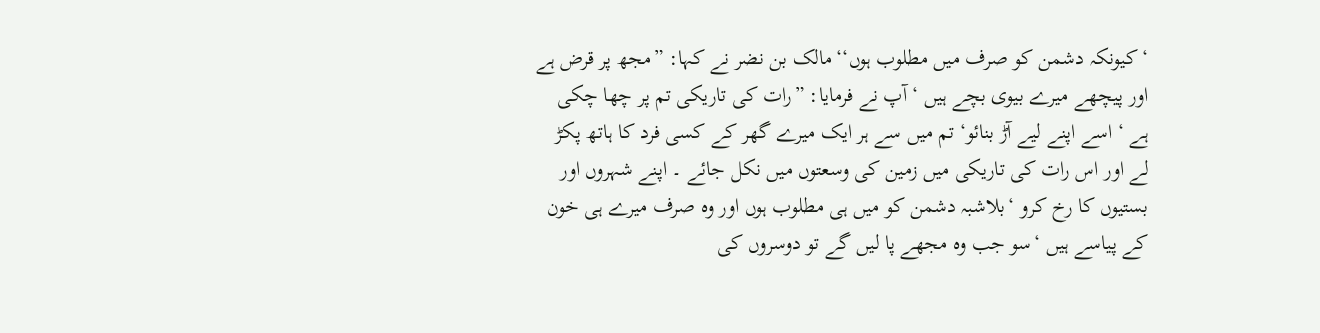‘کیونکہ دشمن کو صرف میں مطلوب ہوں‘‘مالک بن نضر نے کہا: ”مجھ پر قرض ہے اور پیچھے میرے بیوی بچے ہیں ‘ آپ نے فرمایا: ”رات کی تاریکی تم پر چھا چکی ہے ‘ اسے اپنے لیے آڑ بنائو‘ تم میں سے ہر ایک میرے گھر کے کسی فرد کا ہاتھ پکڑ لے اور اس رات کی تاریکی میں زمین کی وسعتوں میں نکل جائے ۔ اپنے شہروں اور بستیوں کا رخ کرو ‘بلاشبہ دشمن کو میں ہی مطلوب ہوں اور وہ صرف میرے ہی خون کے پیاسے ہیں ‘سو جب وہ مجھے پا لیں گے تو دوسروں کی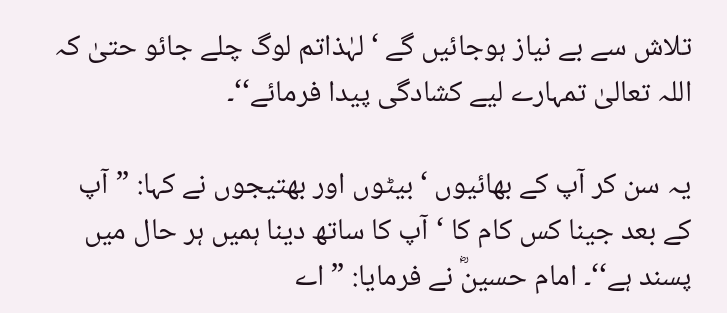تلاش سے بے نیاز ہوجائیں گے ‘ لہٰذاتم لوگ چلے جائو حتیٰ کہ اللہ تعالیٰ تمہارے لیے کشادگی پیدا فرمائے‘‘۔

یہ سن کر آپ کے بھائیوں ‘بیٹوں اور بھتیجوں نے کہا: ”آپ کے بعد جینا کس کام کا ‘آپ کا ساتھ دینا ہمیں ہر حال میں پسند ہے‘‘۔ امام حسینؓ نے فرمایا: ” اے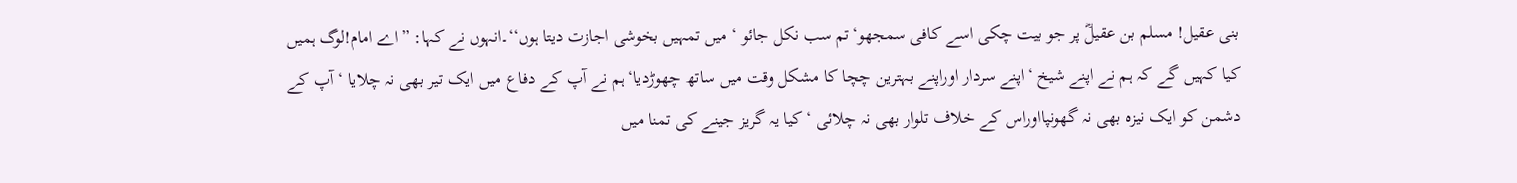بنی عقیل! مسلم بن عقیلؓ پر جو بیت چکی اسے کافی سمجھو‘تم سب نکل جائو ‘ میں تمہیں بخوشی اجازت دیتا ہوں‘‘۔انہوں نے کہا: ”اے امام!لوگ ہمیں کیا کہیں گے کہ ہم نے اپنے شیخ ‘اپنے سردار اوراپنے بہترین چچا کا مشکل وقت میں ساتھ چھوڑدیا‘ہم نے آپ کے دفاع میں ایک تیر بھی نہ چلایا ‘ آپ کے دشمن کو ایک نیزہ بھی نہ گھونپااوراس کے خلاف تلوار بھی نہ چلائی ‘کیا یہ گریز جینے کی تمنا میں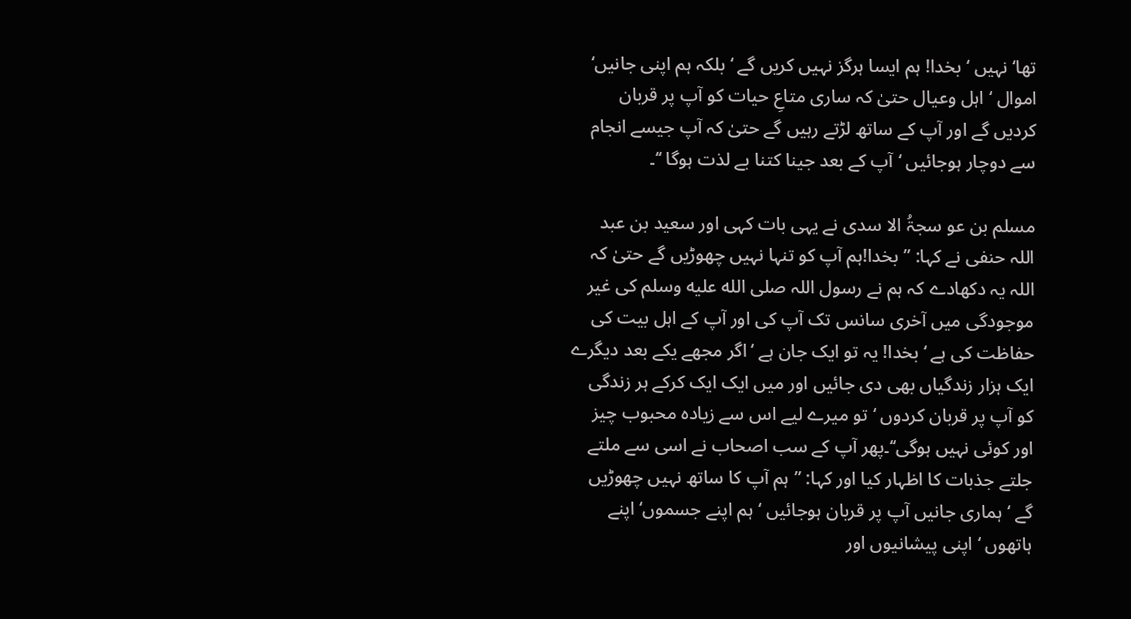تھا‘نہیں ‘بخدا! ہم ایسا ہرگز نہیں کریں گے ‘بلکہ ہم اپنی جانیں‘ اموال ‘اہل وعیال حتیٰ کہ ساری متاعِ حیات کو آپ پر قربان کردیں گے اور آپ کے ساتھ لڑتے رہیں گے حتیٰ کہ آپ جیسے انجام سے دوچار ہوجائیں ‘ آپ کے بعد جینا کتنا بے لذت ہوگا ‘‘۔

مسلم بن عو سجۃُ الا سدی نے یہی بات کہی اور سعید بن عبد اللہ حنفی نے کہا: ”بخدا!ہم آپ کو تنہا نہیں چھوڑیں گے حتیٰ کہ اللہ یہ دکھادے کہ ہم نے رسول اللہ صلى الله عليه وسلم کی غیر موجودگی میں آخری سانس تک آپ کی اور آپ کے اہل بیت کی حفاظت کی ہے ‘ بخدا! یہ تو ایک جان ہے ‘اگر مجھے یکے بعد دیگرے ایک ہزار زندگیاں بھی دی جائیں اور میں ایک ایک کرکے ہر زندگی کو آپ پر قربان کردوں ‘تو میرے لیے اس سے زیادہ محبوب چیز اور کوئی نہیں ہوگی‘‘۔پھر آپ کے سب اصحاب نے اسی سے ملتے جلتے جذبات کا اظہار کیا اور کہا: ”ہم آپ کا ساتھ نہیں چھوڑیں گے ‘ہماری جانیں آپ پر قربان ہوجائیں ‘ہم اپنے جسموں‘ اپنے ہاتھوں ‘اپنی پیشانیوں اور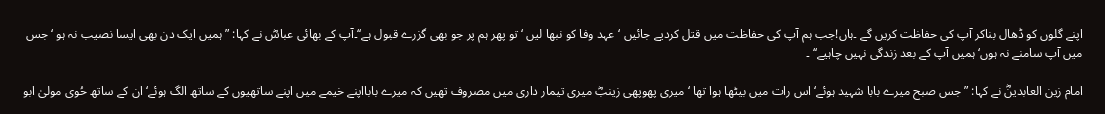اپنے گلوں کو ڈھال بناکر آپ کی حفاظت کریں گے ۔ہاں!جب ہم آپ کی حفاظت میں قتل کردیے جائیں ‘عہد وفا کو نبھا لیں ‘تو پھر ہم پر جو بھی گزرے قبول ہے‘‘۔آپ کے بھائی عباسؓ نے کہا: ”ہمیں ایک دن بھی ایسا نصیب نہ ہو ‘جس میں آپ سامنے نہ ہوں‘ہمیں آپ کے بعد زندگی نہیں چاہیے‘‘ ۔

امام زین العابدینؓ نے کہا: ”جس صبح میرے بابا شہید ہوئے‘ اس رات میں بیٹھا ہوا تھا ‘ میری پھوپھی زینبؓ میری تیمار داری میں مصروف تھیں کہ میرے بابااپنے خیمے میں اپنے ساتھیوں کے ساتھ الگ ہوئے‘ ان کے ساتھ حُوی مولیٰ ابو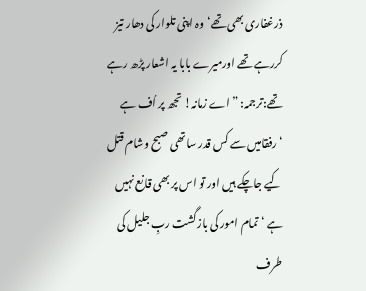ذرغفاری بھی تھے‘وہ اپنی تلوار کی دھار تیز کررہے تھے اورمیرے بابا یہ اشعار پڑھ رہے تھے:ترجمہ: ”اے زمانہ! تجھ پر اُف ہے ‘رفقامیں سے کس قدر ساتھی صبح وشام قتل کیے جاچکے ہیں اور تو اس پر بھی قانع نہیں ہے ‘ تمام امور کی بازگشت ربِ جلیل کی طرف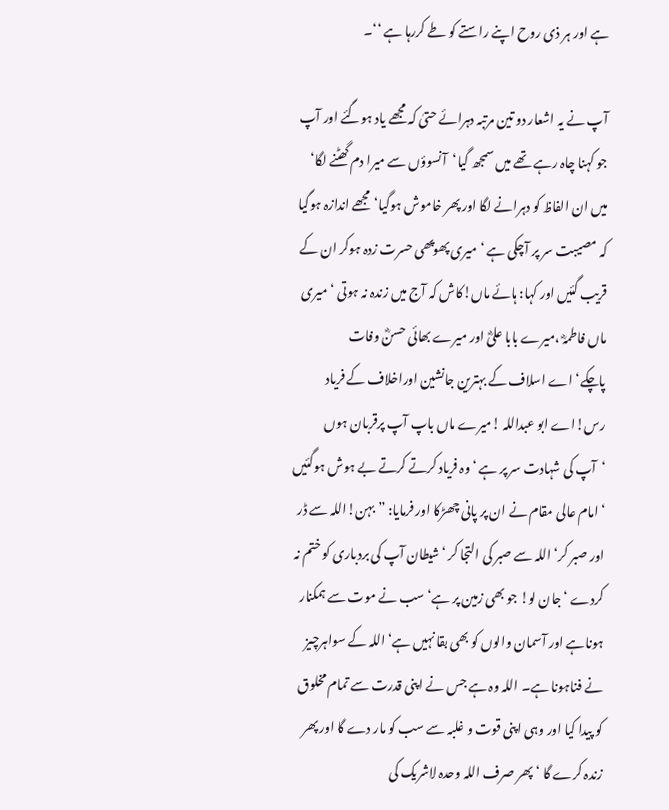ہے اور ہر ذی روح اپنے راستے کو طے کررہا ہے ‘‘۔

آپ نے یہ اشعار دو تین مرتبہ دہرائے حتیٰ کہ مجھے یاد ہوگئے اور آپ جو کہنا چاہ رہے تھے میں سمجھ گیا‘آنسوؤں سے میرا دم گھٹنے لگا‘ میں ان الفاظ کو دہرانے لگا اور پھر خاموش ہوگیا‘مجھے اندازہ ہوگیا کہ مصیبت سر پر آچکی ہے ‘میری پھوپھی حسرت زدہ ہوکر ان کے قریب گئیں اور کہا: ہائے ماں!کاش کہ آج میں زندہ نہ ہوتی ‘میری ماں فاطمہؓ ،میرے بابا علیؓ اور میرے بھائی حسنؓ وفات پاچکے‘اے اسلاف کے بہترین جانشین اوراخلاف کے فریاد رس!اے ابو عبداللہ !میرے ماں باپ آپ پرقربان ہوں ‘آپ کی شہادت سر پر ہے ‘وہ فریاد کرتے کرتے بے ہوش ہوگئیں ‘امام عالی مقام نے ان پر پانی چھڑکا اور فرمایا: ”بہن!اللہ سے ڈر اور صبر کر‘اللہ سے صبر کی التجا کر ‘شیطان آپ کی بردباری کو ختم نہ کردے ‘جان لو! جو بھی زمین پر ہے‘ سب نے موت سے ہمکنار ہوناہے اور آسمان والوں کو بھی بقا نہیں ہے‘اللہ کے سواہرچیز نے فناہونا ہے۔ اللہ وہ ہے جس نے اپنی قدرت سے تمام مخلوق کو پیدا کیا اور وہی اپنی قوت و غلبہ سے سب کو مار دے گا اور پھر زندہ کرے گا ‘پھر صرف اللہ وحدہ لاشریک کی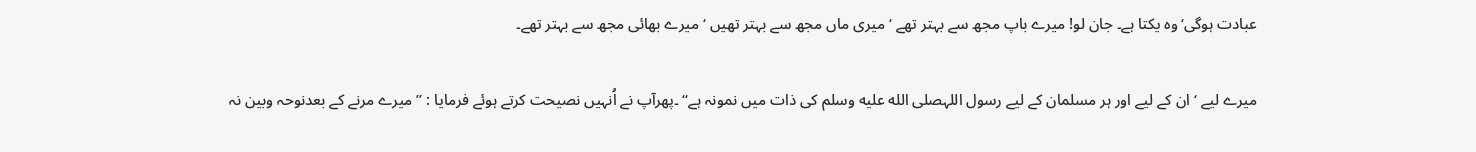عبادت ہوگی‘وہ یکتا ہے۔ جان لو! میرے باپ مجھ سے بہتر تھے ‘میری ماں مجھ سے بہتر تھیں ‘میرے بھائی مجھ سے بہتر تھے۔

میرے لیے ‘ان کے لیے اور ہر مسلمان کے لیے رسول اللہصلى الله عليه وسلم کی ذات میں نمونہ ہے‘‘ ۔پھرآپ نے اُنہیں نصیحت کرتے ہوئے فرمایا : ” میرے مرنے کے بعدنوحہ وبین نہ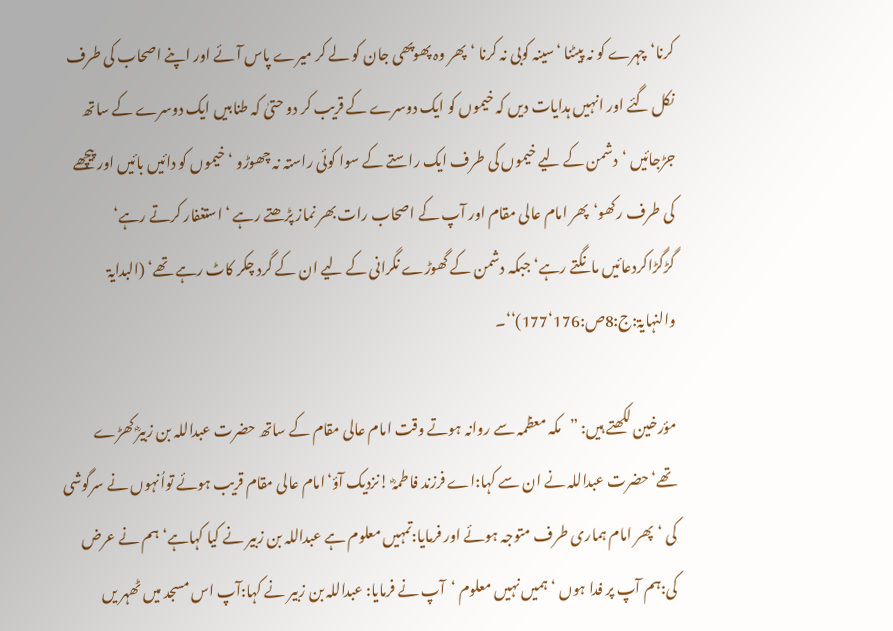کرنا‘چہرے کو نہ پیٹنا ‘سینہ کوبی نہ کرنا ‘پھر وہ پھوپھی جان کو لے کر میرے پاس آئے اور اپنے اصحاب کی طرف نکل گئے اور انہیں ہدایات دیں کہ خیموں کو ایک دوسرے کے قریب کر دو حتیٰ کہ طنابیں ایک دوسرے کے ساتھ جڑجائیں ‘دشمن کے لیے خیموں کی طرف ایک راستے کے سوا کوئی راستہ نہ چھوڑو ‘ خیموں کو دائیں بائیں اور پیچھے کی طرف رکھو‘پھر امام عالی مقام اور آپ کے اصحاب رات بھر نماز پڑھتے رہے ‘ استغفار کرتے رہے‘ گڑگڑاکردعائیں مانگتے رہے‘جبکہ دشمن کے گھوڑے نگرانی کے لیے ان کے گرد چکر کاٹ رہے تھے‘ (البدایۃ والنہایۃ:ج:8ص:176‘177)‘‘۔

مؤرخین لکھتے ہیں: ”مکہ معظمہ سے روانہ ہوتے وقت امام عالی مقام کے ساتھ حضرت عبداللہ بن زبیرؓ کھڑے تھے‘حضرت عبداللہ نے ان سے کہا:اے فرزند فاطمہؓ !نزدیک آؤ‘امام عالی مقام قریب ہوئے تواُنہوں نے سرگوشی کی ‘پھر امام ہماری طرف متوجہ ہوئے اور فرمایا:تمہیں معلوم ہے عبداللہ بن زبیر نے کیا کہاہے‘ہم نے عرض کی:ہم آپ پر فدا ہوں ‘ہمیں نہیں معلوم ‘آپ نے فرمایا: عبداللہ بن زبیر نے کہا:آپ اس مسجد میں ٹھہر یں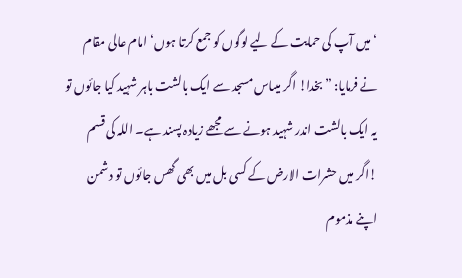‘میں آپ کی حمایت کے لیے لوگوں کو جمع کرتا ہوں‘ امام عالی مقام نے فرمایا: ”بخدا! اگر میںاس مسجد سے ایک بالشت باہر شہید کیا جائوں تو یہ ایک بالشت اندر شہید ہونے سے مجھے زیادہ پسند ہے۔ اللہ کی قسم !اگر میں حشرات الارض کے کسی بل میں بھی گھس جائوں تو دشمن اپنے مذموم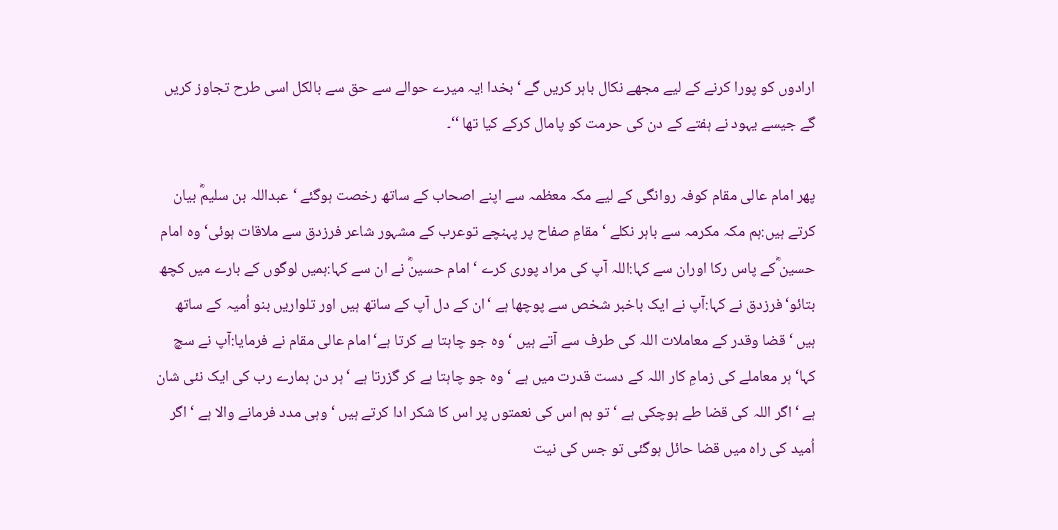ارادوں کو پورا کرنے کے لیے مجھے نکال باہر کریں گے ‘بخدا !یہ میرے حوالے سے حق سے بالکل اسی طرح تجاوز کریں گے جیسے یہود نے ہفتے کے دن کی حرمت کو پامال کرکے کیا تھا ‘‘۔

پھر امام عالی مقام کوفہ روانگی کے لیے مکہ معظمہ سے اپنے اصحاب کے ساتھ رخصت ہوگئے ‘عبداللہ بن سلیمؓ بیان کرتے ہیں:ہم مکہ مکرمہ سے باہر نکلے ‘ مقامِ صفاح پر پہنچے توعرب کے مشہور شاعر فرزدق سے ملاقات ہوئی‘وہ امام حسین ؓکے پاس رکا اوران سے کہا:اللہ آپ کی مراد پوری کرے ‘امام حسینؓ نے ان سے کہا:ہمیں لوگوں کے بارے میں کچھ بتائو‘فرزدق نے کہا:آپ نے ایک باخبر شخص سے پوچھا ہے ‘ان کے دل آپ کے ساتھ ہیں اور تلواریں بنو اُمیہ کے ساتھ ہیں ‘قضا وقدر کے معاملات اللہ کی طرف سے آتے ہیں ‘ وہ جو چاہتا ہے کرتا ہے‘امام عالی مقام نے فرمایا:آپ نے سچ کہا‘ہر معاملے کی زمامِ کار اللہ کے دست قدرت میں ہے ‘ وہ جو چاہتا ہے کر گزرتا ہے ‘ہر دن ہمارے رب کی ایک نئی شان ہے ‘اگر اللہ کی قضا طے ہوچکی ہے ‘تو ہم اس کی نعمتوں پر اس کا شکر ادا کرتے ہیں ‘ وہی مدد فرمانے والا ہے ‘ اگر اُمید کی راہ میں قضا حائل ہوگئی تو جس کی نیت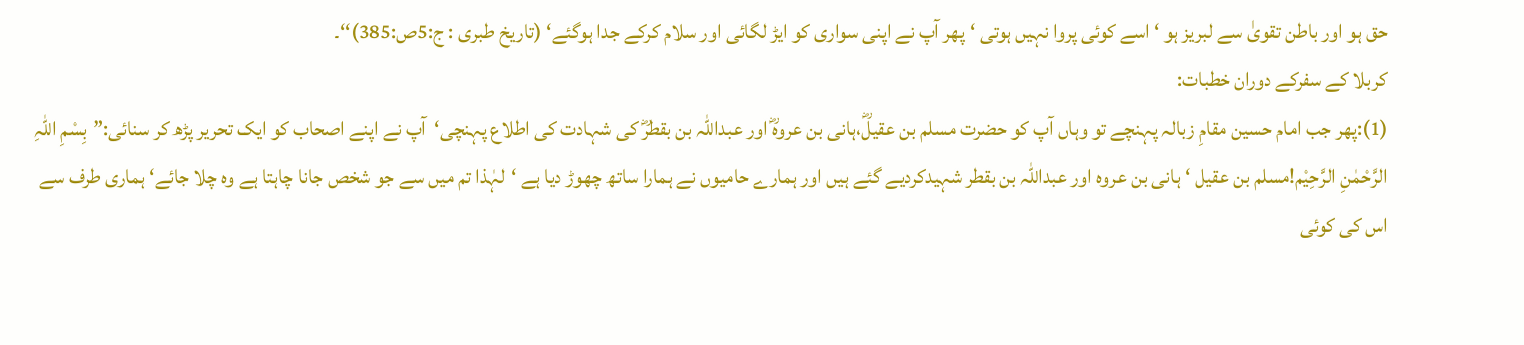حق ہو اور باطن تقویٰ سے لبریز ہو ‘ اسے کوئی پروا نہیں ہوتی ‘پھر آپ نے اپنی سواری کو ایڑ لگائی اور سلام کرکے جدا ہوگئے‘ (تاریخ طبری : ج:5ص:385)‘‘۔
کربلا کے سفرکے دوران خطبات:
(1):پھر جب امام حسین مقامِ زبالہ پہنچے تو وہاں آپ کو حضرت مسلم بن عقیلؓ،ہانی بن عروہؓ اور عبداللہ بن بقطرؓ کی شہادت کی اطلاع پہنچی‘آپ نے اپنے اصحاب کو ایک تحریر پڑھ کر سنائی:”بِسْمِ اللّٰہِ الرَّحْمٰنِ الرَّحِیْم!مسلم بن عقیل ‘ہانی بن عروہ اور عبداللہ بن بقطر شہیدکردیے گئے ہیں اور ہمارے حامیوں نے ہمارا ساتھ چھوڑ دیا ہے ‘لہٰذا تم میں سے جو شخص جانا چاہتا ہے وہ چلا جائے‘ ہماری طرف سے اس کی کوئی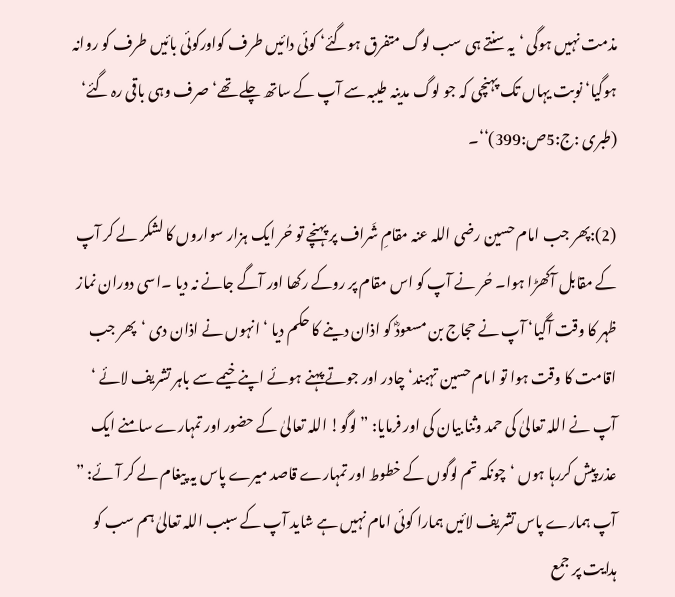مذمت نہیں ہوگی ‘یہ سنتے ہی سب لوگ متفرق ہوگئے‘ کوئی دائیں طرف کواورکوئی بائیں طرف کو روانہ ہوگیا‘ نوبت یہاں تک پہنچی کہ جو لوگ مدینہ طیبہ سے آپ کے ساتھ چلے تھے‘ صرف وہی باقی رہ گئے‘ (طبری :ج:5ص:399)‘‘۔

(2):پھر جب امام حسین رضی اللہ عنہ مقامِ شَراف پر پہنچے تو حُر ایک ہزار سواروں کا لشکر لے کر آپ کے مقابل آکھڑا ہوا۔ حُر نے آپ کو اس مقام پر روکے رکھا اور آگے جانے نہ دیا ۔اسی دوران نماز ظہر کا وقت آگیا‘ آپ نے حجاج بن مسعودؓ کو اذان دینے کا حکم دیا ‘ انہوں نے اذان دی ‘پھر جب اقامت کا وقت ہوا تو امام حسین تہبند‘ چادر اور جوتے پہنے ہوئے اپنے خیمے سے باہر تشریف لائے ‘ آپ نے اللہ تعالیٰ کی حمد وثنا بیان کی اور فرمایا: ”لوگو! اللہ تعالیٰ کے حضور اور تمہارے سامنے ایک عذر پیش کررہا ہوں ‘چونکہ تم لوگوں کے خطوط اور تمہارے قاصد میرے پاس یہ پیغام لے کر آئے: ” آپ ہمارے پاس تشریف لائیں ہمارا کوئی امام نہیں ہے شاید آپ کے سبب اللہ تعالیٰ ہم سب کو ہدایت پر جمع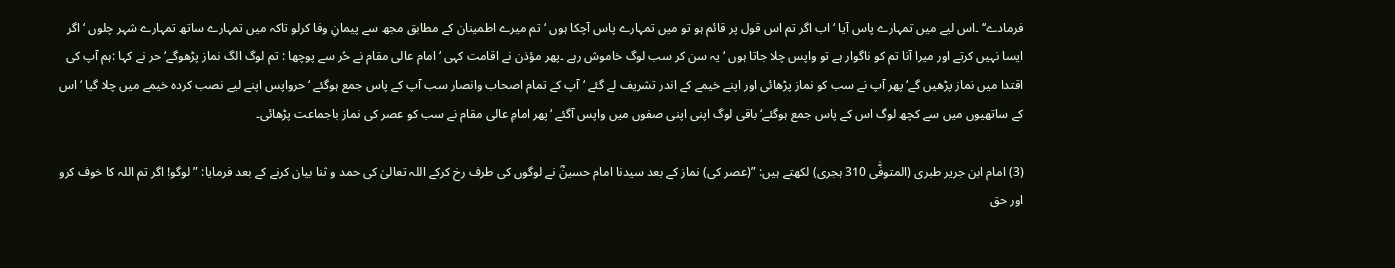فرمادے‘‘ ۔اس لیے میں تمہارے پاس آیا ‘اب اگر تم اس قول پر قائم ہو تو میں تمہارے پاس آچکا ہوں ‘تم میرے اطمینان کے مطابق مجھ سے پیمانِ وفا کرلو تاکہ میں تمہارے ساتھ تمہارے شہر چلوں ‘ اگر ایسا نہیں کرتے اور میرا آنا تم کو ناگوار ہے تو واپس چلا جاتا ہوں ‘ یہ سن کر سب لوگ خاموش رہے ۔پھر مؤذن نے اقامت کہی ‘امام عالی مقام نے حُر سے پوچھا : تم لوگ الگ نماز پڑھوگے‘حر نے کہا :ہم آپ کی اقتدا میں نماز پڑھیں گے‘ پھر آپ نے سب کو نماز پڑھائی اور اپنے خیمے کے اندر تشریف لے گئے ‘ آپ کے تمام اصحاب وانصار سب آپ کے پاس جمع ہوگئے ‘حرواپس اپنے لیے نصب کردہ خیمے میں چلا گیا ‘اس کے ساتھیوں میں سے کچھ لوگ اس کے پاس جمع ہوگئے‘ باقی لوگ اپنی اپنی صفوں میں واپس آگئے ‘پھر امامِ عالی مقام نے سب کو عصر کی نماز باجماعت پڑھائی۔

(3) امام ابن جریر طبری (المتوفّٰی 310 ہجری) لکھتے ہیں: ”(عصر کی) نماز کے بعد سیدنا امام حسینؓ نے لوگوں کی طرف رخ کرکے اللہ تعالیٰ کی حمد و ثنا بیان کرنے کے بعد فرمایا: ”لوگو! اگر تم اللہ کا خوف کرو اور حق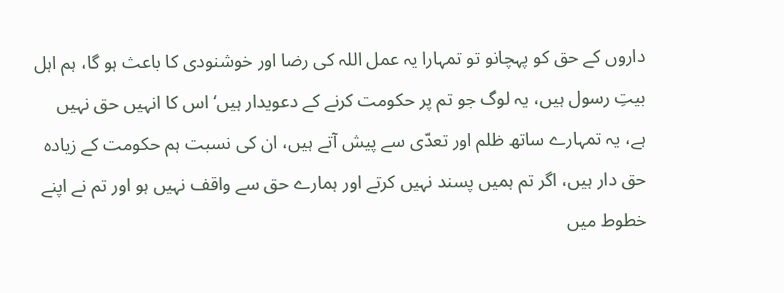داروں کے حق کو پہچانو تو تمہارا یہ عمل اللہ کی رضا اور خوشنودی کا باعث ہو گا، ہم اہل بیتِ رسول ہیں، یہ لوگ جو تم پر حکومت کرنے کے دعویدار ہیں‘ اس کا انہیں حق نہیں ہے، یہ تمہارے ساتھ ظلم اور تعدّی سے پیش آتے ہیں، ان کی نسبت ہم حکومت کے زیادہ حق دار ہیں، اگر تم ہمیں پسند نہیں کرتے اور ہمارے حق سے واقف نہیں ہو اور تم نے اپنے خطوط میں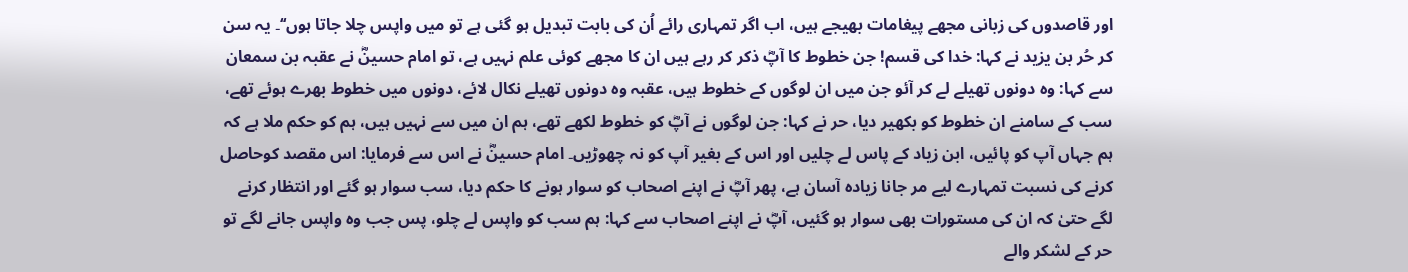اور قاصدوں کی زبانی مجھے پیغامات بھیجے ہیں، اب اگر تمہاری رائے اُن کی بابت تبدیل ہو گئی ہے تو میں واپس چلا جاتا ہوں‘‘۔ یہ سن کر حُر بن یزید نے کہا: خدا کی قسم! جن خطوط کا آپؓ ذکر کر رہے ہیں ان کا مجھے کوئی علم نہیں ہے، تو امام حسینؓ نے عقبہ بن سمعان سے کہا: وہ دونوں تھیلے لے کر آئو جن میں ان لوگوں کے خطوط ہیں، عقبہ وہ دونوں تھیلے نکال لائے، دونوں میں خطوط بھرے ہوئے تھے، سب کے سامنے ان خطوط کو بکھیر دیا، حر نے کہا: جن لوگوں نے آپؓ کو خطوط لکھے تھے، ہم ان میں سے نہیں ہیں، ہم کو حکم ملا ہے کہ ہم جہاں آپ کو پائیں، ابن زیاد کے پاس لے چلیں اور اس کے بغیر آپ کو نہ چھوڑیں۔ امام حسینؓ نے اس سے فرمایا: اس مقصد کوحاصل کرنے کی نسبت تمہارے لیے مر جانا زیادہ آسان ہے، پھر آپؓ نے اپنے اصحاب کو سوار ہونے کا حکم دیا، سب سوار ہو گئے اور انتظار کرنے لگے حتیٰ کہ ان کی مستورات بھی سوار ہو گئیں، آپؓ نے اپنے اصحاب سے کہا: ہم سب کو واپس لے چلو، پس جب وہ واپس جانے لگے تو حر کے لشکر والے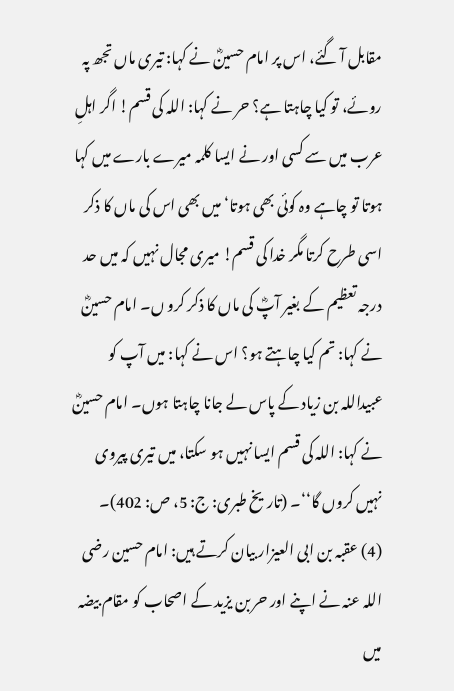مقابل آ گئے، اس پر امام حسینؓ نے کہا: تیری ماں تجھ پہ روئے، تو کیا چاہتا ہے؟ حر نے کہا: اللہ کی قسم! اگر اہلِ عرب میں سے کسی اور نے ایسا کلمہ میرے بارے میں کہا ہوتا تو چاہے وہ کوئی بھی ہوتا‘ میں بھی اس کی ماں کا ذکر اسی طرح کرتا مگر خدا کی قسم! میری مجال نہیں کہ میں حد درجہ تعظیم کے بغیر آپؓ کی ماں کا ذکر کرو ں۔ امام حسینؓ نے کہا: تم کیا چاہتے ہو؟ اس نے کہا: میں آپ کو عبیداللہ بن زیاد کے پاس لے جانا چاہتا ہوں۔ امام حسینؓ نے کہا: اللہ کی قسم ایسا نہیں ہو سکتا، میں تیری پیروی نہیں کروں گا‘‘۔ (تاریخ طبری: ج: 5، ص: 402)۔
(4) عقبہ بن ابی العیزار بیان کرتے ہیں: امام حسین رضی اللہ عنہ نے اپنے اور حر بن یزید کے اصحاب کو مقام بیضہ میں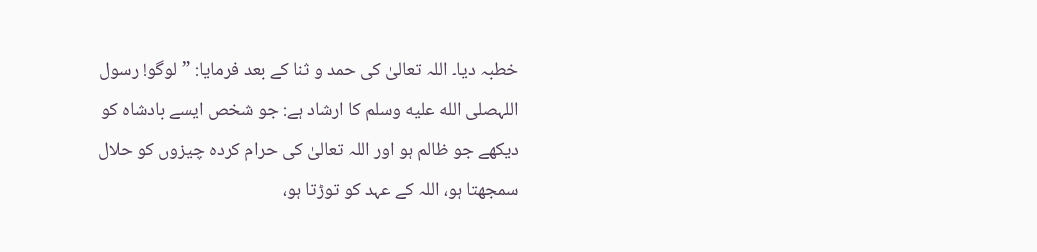خطبہ دیا۔ اللہ تعالیٰ کی حمد و ثنا کے بعد فرمایا: ”لوگو! رسول اللہصلى الله عليه وسلم کا ارشاد ہے: جو شخص ایسے بادشاہ کو دیکھے جو ظالم ہو اور اللہ تعالیٰ کی حرام کردہ چیزوں کو حلال سمجھتا ہو، اللہ کے عہد کو توڑتا ہو،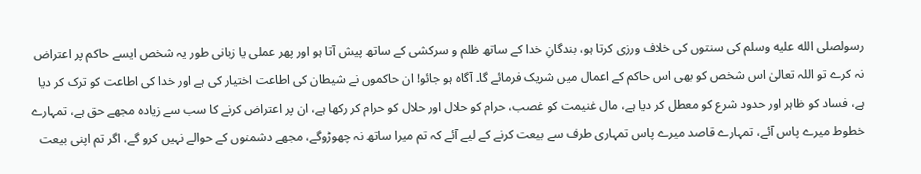رسولصلى الله عليه وسلم کی سنتوں کی خلاف ورزی کرتا ہو، بندگانِ خدا کے ساتھ ظلم و سرکشی کے ساتھ پیش آتا ہو اور پھر عملی یا زبانی طور یہ شخص ایسے حاکم پر اعتراض نہ کرے تو اللہ تعالیٰ اس شخص کو بھی اس حاکم کے اعمال میں شریک فرمائے گا۔ آگاہ ہو جائو! ان حاکموں نے شیطان کی اطاعت اختیار کی ہے اور خدا کی اطاعت کو ترک کر دیا ہے، فساد کو ظاہر اور حدود شرع کو معطل کر دیا ہے، مال غنیمت کو غصب، حرام کو حلال اور حلال کو حرام کر رکھا ہے، ان پر اعتراض کرنے کا سب سے زیادہ مجھے حق ہے، تمہارے خطوط میرے پاس آئے، تمہارے قاصد میرے پاس تمہاری طرف سے بیعت کرنے کے لیے آئے کہ تم میرا ساتھ نہ چھوڑوگے، مجھے دشمنوں کے حوالے نہیں کرو گے، اگر تم اپنی بیعت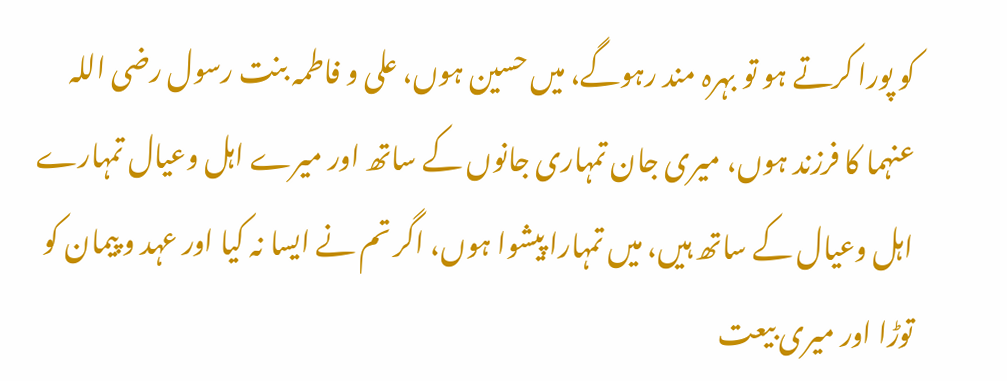کو پورا کرتے ہو تو بہرہ مند رہوگے، میں حسین ہوں، علی و فاطمہ بنت رسول رضی اللہ عنہما کا فرزند ہوں، میری جان تمہاری جانوں کے ساتھ اور میرے اہل وعیال تمہارے اہل وعیال کے ساتھ ہیں، میں تمہارا پیشوا ہوں، اگر تم نے ایسا نہ کیا اور عہد و پیمان کو توڑا اور میری بیعت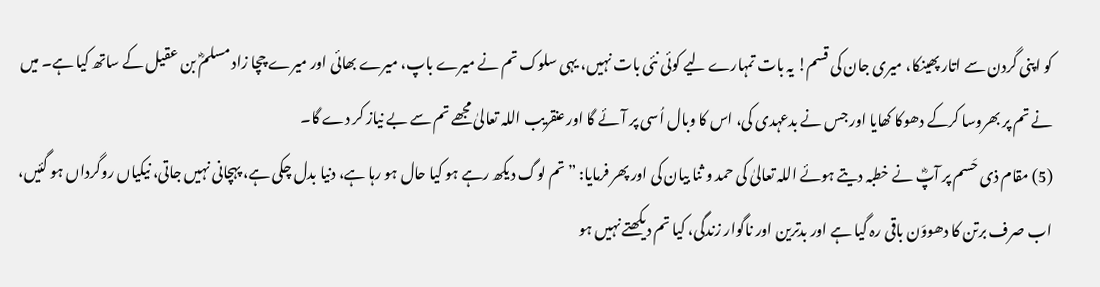کو اپنی گردن سے اتار پھینکا، میری جان کی قسم! یہ بات تمہارے لیے کوئی نئی بات نہیں، یہی سلوک تم نے میرے باپ، میرے بھائی اور میرے چچا زاد مسلمؓ بن عقیل کے ساتھ کیا ہے۔ میں نے تم پر بھروسا کرکے دھوکا کھایا اور جس نے بدعہدی کی، اس کا وبال اُسی پر آئے گا اور عنقریب اللہ تعالیٰ مجھے تم سے بے نیاز کر دے گا۔
(5) مقام ذی حَسم پر آپؓ نے خطبہ دیتے ہوئے اللہ تعالیٰ کی حمد و ثنا بیان کی اور پھر فرمایا: ”تم لوگ دیکھ رہے ہو کیا حال ہو رہا ہے، دنیا بدل چکی ہے، پہچانی نہیں جاتی، نیکیاں روگرداں ہو گئیں، اب صرف برتن کا دھووَن باقی رہ گیا ہے اور بدترین اور ناگوار زندگی، کیا تم دیکھتے نہیں ہو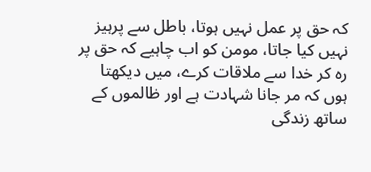کہ حق پر عمل نہیں ہوتا، باطل سے پرہیز نہیں کیا جاتا، مومن کو اب چاہیے کہ حق پر رہ کر خدا سے ملاقات کرے، میں دیکھتا ہوں کہ مر جانا شہادت ہے اور ظالموں کے ساتھ زندگی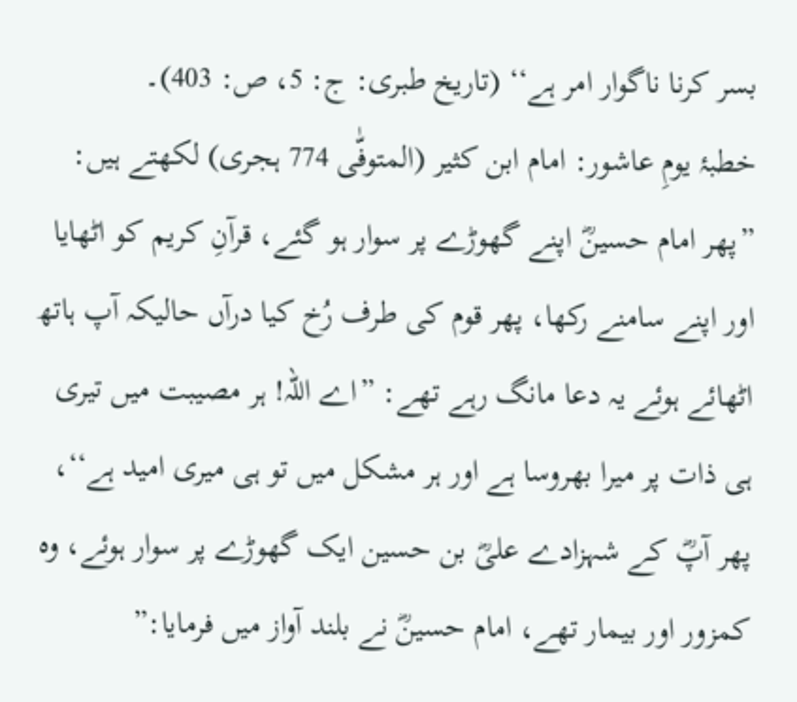بسر کرنا ناگوار امر ہے‘‘ (تاریخ طبری: ج: 5، ص: 403)۔
خطبۂ یومِ عاشور: امام ابن کثیر (المتوفّٰی 774 ہجری) لکھتے ہیں: ”پھر امام حسینؓ اپنے گھوڑے پر سوار ہو گئے، قرآنِ کریم کو اٹھایا اور اپنے سامنے رکھا، پھر قوم کی طرف رُخ کیا درآں حالیکہ آپ ہاتھ اٹھائے ہوئے یہ دعا مانگ رہے تھے: ”اے اللہ! ہر مصیبت میں تیری ہی ذات پر میرا بھروسا ہے اور ہر مشکل میں تو ہی میری امید ہے‘‘، پھر آپؓ کے شہزادے علیؓ بن حسین ایک گھوڑے پر سوار ہوئے، وہ کمزور اور بیمار تھے، امام حسینؓ نے بلند آواز میں فرمایا:”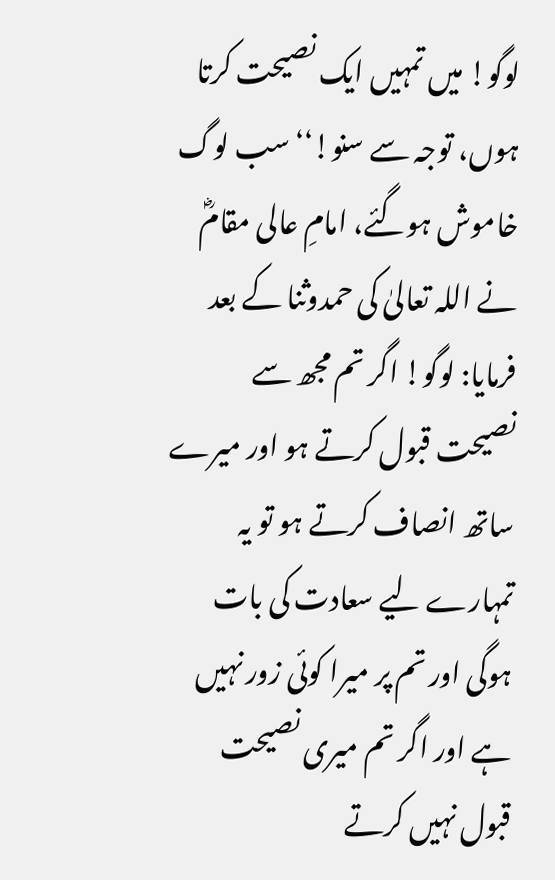لوگو! میں تمہیں ایک نصیحت کرتا ہوں، توجہ سے سنو!‘‘ سب لوگ خاموش ہوگئے، امامِ عالی مقامؓ نے اللہ تعالیٰ کی حمدوثنا کے بعد فرمایا: لوگو! اگر تم مجھ سے نصیحت قبول کرتے ہو اور میرے ساتھ انصاف کرتے ہو تو یہ تمہارے لیے سعادت کی بات ہوگی اور تم پر میرا کوئی زور نہیں ہے اور اگر تم میری نصیحت قبول نہیں کرتے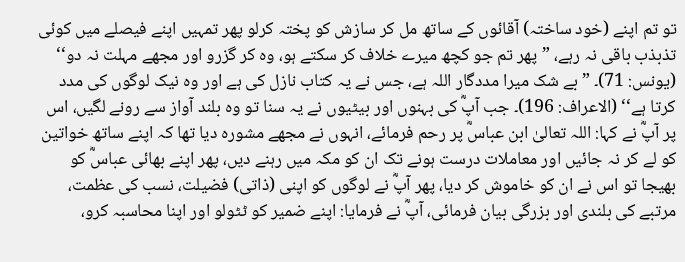تو تم اپنے (خود ساختہ) آقائوں کے ساتھ مل کر سازش کو پختہ کرلو پھر تمہیں اپنے فیصلے میں کوئی تذبذب باقی نہ رہے، ”پھر تم جو کچھ میرے خلاف کر سکتے ہو، وہ کر گزرو اور مجھے مہلت نہ دو‘‘ (یونس: 71)۔ ”بے شک میرا مددگار اللہ ہے، جس نے یہ کتاب نازل کی ہے اور وہ نیک لوگوں کی مدد کرتا ہے‘‘ (الاعراف: 196)۔ جب آپؓ کی بہنوں اور بیٹیوں نے یہ سنا تو وہ بلند آواز سے رونے لگیں، اس پر آپؓ نے کہا: اللہ تعالیٰ ابن عباسؓ پر رحم فرمائے، انہوں نے مجھے مشورہ دیا تھا کہ اپنے ساتھ خواتین کو لے کر نہ جائیں اور معاملات درست ہونے تک ان کو مکہ میں رہنے دیں، پھر اپنے بھائی عباسؓ کو بھیجا تو اس نے ان کو خاموش کر دیا، پھر آپؓ نے لوگوں کو اپنی (ذاتی) فضیلت، نسب کی عظمت، مرتبے کی بلندی اور بزرگی بیان فرمائی، آپؓ نے فرمایا: اپنے ضمیر کو ٹٹولو اور اپنا محاسبہ کرو،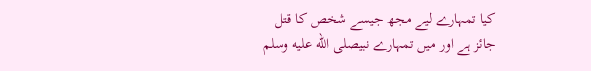کیا تمہارے لیے مجھ جیسے شخص کا قتل جائز ہے اور میں تمہارے نبیصلى الله عليه وسلم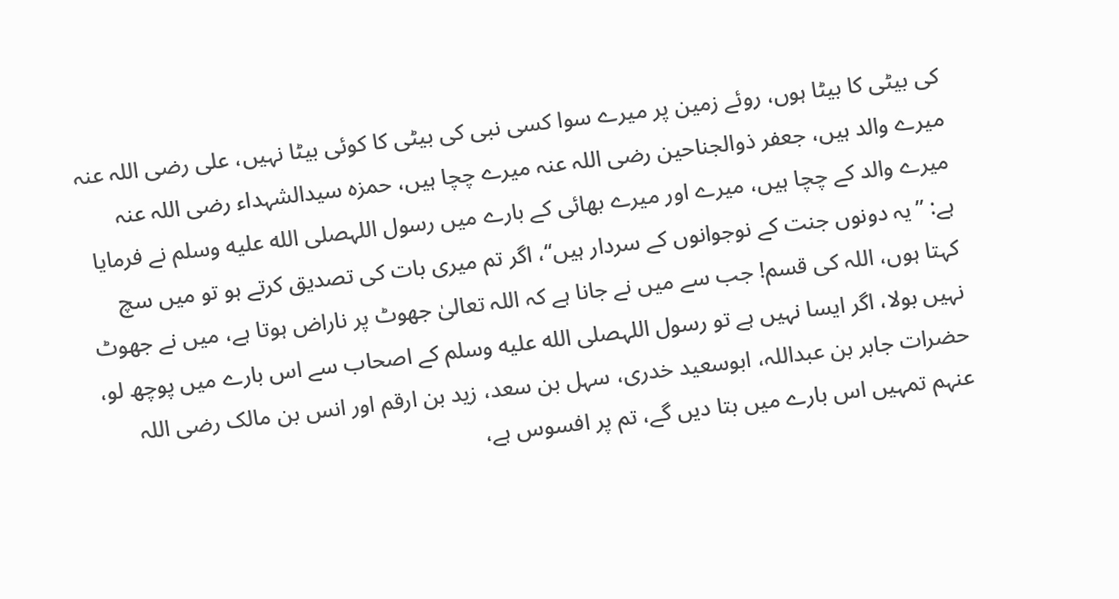کی بیٹی کا بیٹا ہوں، روئے زمین پر میرے سوا کسی نبی کی بیٹی کا کوئی بیٹا نہیں، علی رضی اللہ عنہ میرے والد ہیں، جعفر ذوالجناحین رضی اللہ عنہ میرے چچا ہیں، حمزہ سیدالشہداء رضی اللہ عنہ میرے والد کے چچا ہیں، میرے اور میرے بھائی کے بارے میں رسول اللہصلى الله عليه وسلم نے فرمایا ہے: ”یہ دونوں جنت کے نوجوانوں کے سردار ہیں‘‘، اگر تم میری بات کی تصدیق کرتے ہو تو میں سچ کہتا ہوں، اللہ کی قسم! جب سے میں نے جانا ہے کہ اللہ تعالیٰ جھوٹ پر ناراض ہوتا ہے، میں نے جھوٹ نہیں بولا، اگر ایسا نہیں ہے تو رسول اللہصلى الله عليه وسلم کے اصحاب سے اس بارے میں پوچھ لو، حضرات جابر بن عبداللہ، ابوسعید خدری، سہل بن سعد، زید بن ارقم اور انس بن مالک رضی اللہ عنہم تمہیں اس بارے میں بتا دیں گے، تم پر افسوس ہے،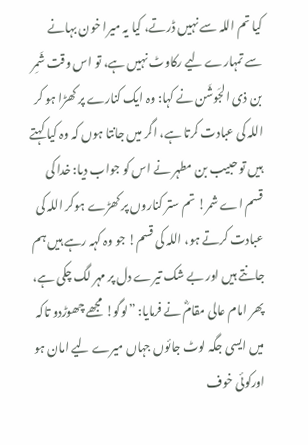کیا تم اللہ سے نہیں ڈرتے، کیا یہ میرا خون بہانے سے تمہارے لیے رکاوٹ نہیں ہے، تو اس وقت شَمِر بن ذی الجَوشَن نے کہا: وہ ایک کنارے پر کھڑا ہو کر اللہ کی عبادت کرتا ہے، اگر میں جانتا ہوں کہ وہ کیا کہتے ہیں تو حبیب بن مطہر نے اس کو جواب دیا: خدا کی قسم اے شمر! تم ستر کناروں پر کھڑے ہوکر اللہ کی عبادت کرتے ہو، اللہ کی قسم! جو وہ کہہ رہے ہیں ہم جانتے ہیں اور بے شک تیرے دل پر مہر لگ چکی ہے، پھر امام عالی مقامؓ نے فرمایا: ”لوگو! مجھے چھوڑدو تاکہ میں ایسی جگہ لوٹ جائوں جہاں میرے لیے امان ہو اورکوئی خوف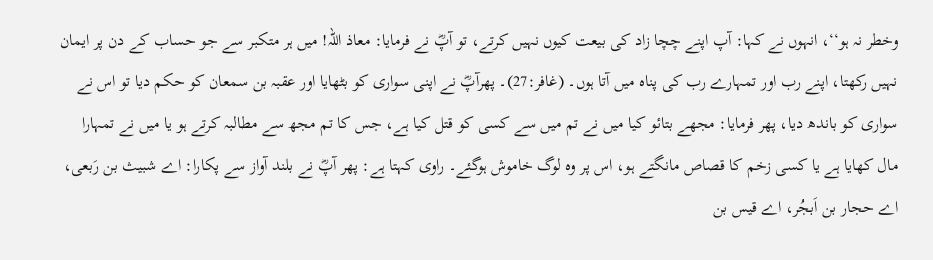وخطر نہ ہو‘‘، انہوں نے کہا: آپ اپنے چچا زاد کی بیعت کیوں نہیں کرتے، تو آپؓ نے فرمایا: معاذ اللہ! میں ہر متکبر سے جو حساب کے دن پر ایمان نہیں رکھتا، اپنے رب اور تمہارے رب کی پناہ میں آتا ہوں۔ (غافر:27)۔ پھرآپؓ نے اپنی سواری کو بٹھایا اور عقبہ بن سمعان کو حکم دیا تو اس نے سواری کو باندھ دیا، پھر فرمایا: مجھے بتائو کیا میں نے تم میں سے کسی کو قتل کیا ہے، جس کا تم مجھ سے مطالبہ کرتے ہو یا میں نے تمہارا مال کھایا ہے یا کسی زخم کا قصاص مانگتے ہو، اس پر وہ لوگ خاموش ہوگئے۔ راوی کہتا ہے: پھر آپؓ نے بلند آواز سے پکارا: اے شبیث بن رَبعی، اے حجار بن اَبجُر، اے قیس بن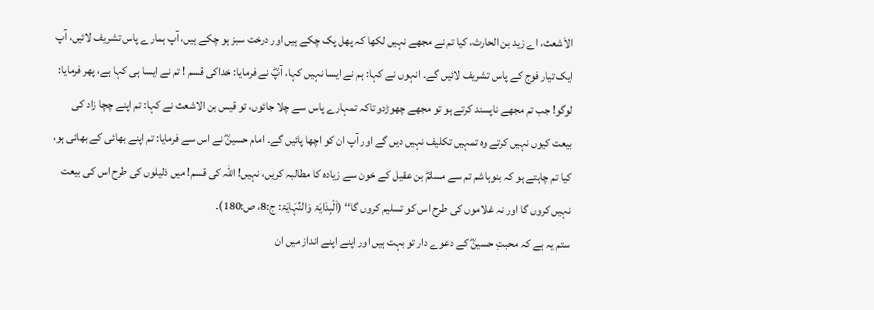الاَشعث، اے زید بن الحارث، کیا تم نے مجھے نہیں لکھا کہ پھل پک چکے ہیں اور درخت سبز ہو چکے ہیں، آپ ہمارے پاس تشریف لائیں، آپ ایک تیار فوج کے پاس تشریف لائیں گے۔ انہوں نے کہا: ہم نے ایسا نہیں کہا، آپؓ نے فرمایا: خداکی قسم ! تم نے ایسا ہی کہا ہے، پھر فرمایا: لوگو! جب تم مجھے ناپسند کرتے ہو تو مجھے چھوڑدو تاکہ تمہارے پاس سے چلا جائوں، تو قیس بن الاشعث نے کہا: تم اپنے چچا زاد کی بیعت کیوں نہیں کرتے وہ تمہیں تکلیف نہیں دیں گے اور آپ ان کو اچھا پائیں گے۔ امام حسینؓ نے اس سے فرمایا: تم اپنے بھائی کے بھائی ہو، کیا تم چاہتے ہو کہ بنوہاشم تم سے مسلمؓ بن عقیل کے خون سے زیادہ کا مطالبہ کریں، نہیں! اللہ کی قسم! میں ذلیلوں کی طرح اس کی بیعت نہیں کروں گا اور نہ غلاموں کی طرح اس کو تسلیم کروں گا‘‘ (اَلْبِدَایَۃ وَالنِّہَایَۃ: ج:8، ص:180)۔
ستم یہ ہے کہ محبتِ حسینؓ کے دعوے دار تو بہت ہیں اور اپنے اپنے انداز میں ان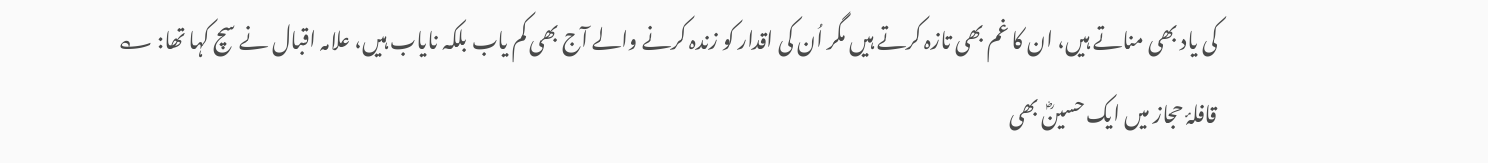کی یاد بھی مناتے ہیں، ان کا غم بھی تازہ کرتے ہیں مگر اُن کی اقدار کو زندہ کرنے والے آج بھی کم یاب بلکہ نایاب ہیں، علامہ اقبال نے سچ کہا تھا: ؎
قافلۂ حجاز میں ایک حسینؓ بھی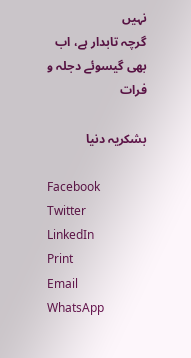نہیں
گرچہ تابدار ہے، اب بھی گیسوئے دجلہ و فرات

بشکریہ دنیا

Facebook
Twitter
LinkedIn
Print
Email
WhatsApp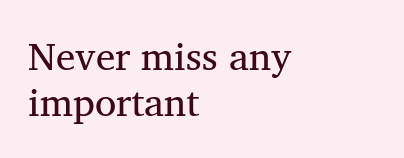Never miss any important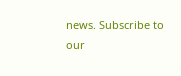news. Subscribe to our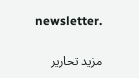newsletter.

مزید تحاریر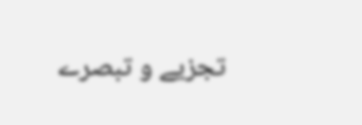تجزیے و تبصرے